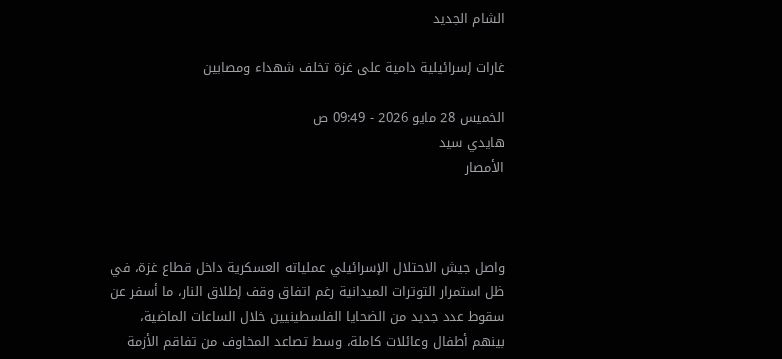الشام الجديد

غارات إسرائيلية دامية على غزة تخلف شهداء ومصابين

الخميس 28 مايو 2026 - 09:49 ص
هايدي سيد
الأمصار



واصل جيش الاحتلال الإسرائيلي عملياته العسكرية داخل قطاع غزة، في ظل استمرار التوترات الميدانية رغم اتفاق وقف إطلاق النار، ما أسفر عن سقوط عدد جديد من الضحايا الفلسطينيين خلال الساعات الماضية، بينهم أطفال وعائلات كاملة، وسط تصاعد المخاوف من تفاقم الأزمة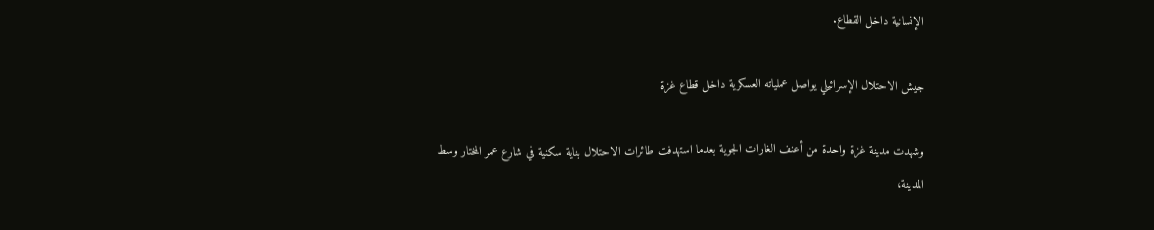الإنسانية داخل القطاع.

جيش الاحتلال الإسرائيلي يواصل عملياته العسكرية داخل قطاع غزة

وشهدت مدينة غزة واحدة من أعنف الغارات الجوية بعدما استهدفت طائرات الاحتلال بناية سكنية في شارع عمر المختار وسط المدينة،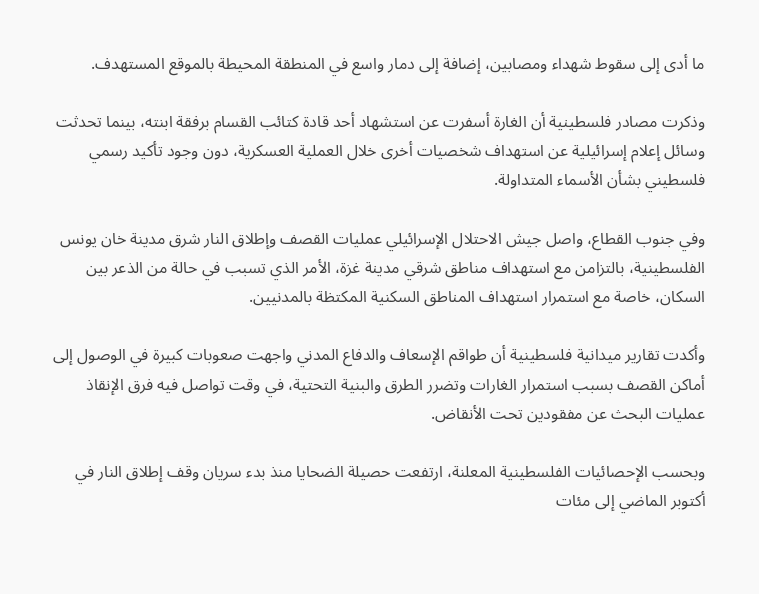ما أدى إلى سقوط شهداء ومصابين، إضافة إلى دمار واسع في المنطقة المحيطة بالموقع المستهدف.

وذكرت مصادر فلسطينية أن الغارة أسفرت عن استشهاد أحد قادة كتائب القسام برفقة ابنته، بينما تحدثت وسائل إعلام إسرائيلية عن استهداف شخصيات أخرى خلال العملية العسكرية، دون وجود تأكيد رسمي فلسطيني بشأن الأسماء المتداولة.

وفي جنوب القطاع، واصل جيش الاحتلال الإسرائيلي عمليات القصف وإطلاق النار شرق مدينة خان يونس الفلسطينية، بالتزامن مع استهداف مناطق شرقي مدينة غزة، الأمر الذي تسبب في حالة من الذعر بين السكان، خاصة مع استمرار استهداف المناطق السكنية المكتظة بالمدنيين.

وأكدت تقارير ميدانية فلسطينية أن طواقم الإسعاف والدفاع المدني واجهت صعوبات كبيرة في الوصول إلى أماكن القصف بسبب استمرار الغارات وتضرر الطرق والبنية التحتية، في وقت تواصل فيه فرق الإنقاذ عمليات البحث عن مفقودين تحت الأنقاض.

وبحسب الإحصائيات الفلسطينية المعلنة، ارتفعت حصيلة الضحايا منذ بدء سريان وقف إطلاق النار في أكتوبر الماضي إلى مئات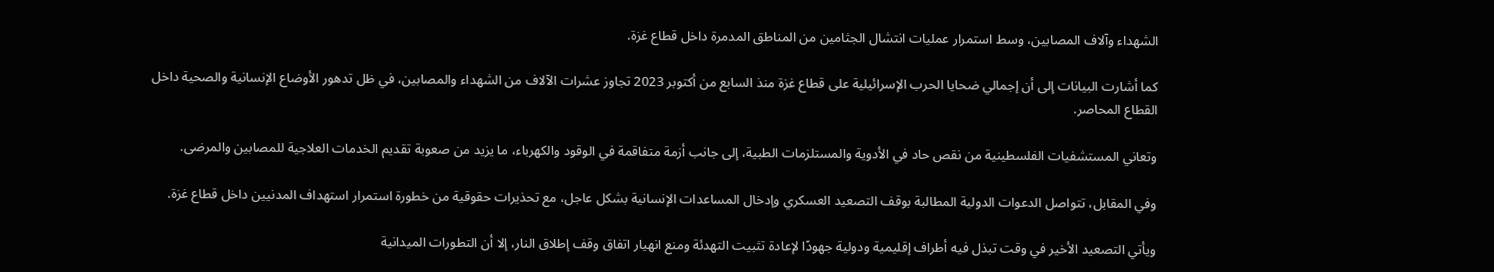الشهداء وآلاف المصابين، وسط استمرار عمليات انتشال الجثامين من المناطق المدمرة داخل قطاع غزة.

كما أشارت البيانات إلى أن إجمالي ضحايا الحرب الإسرائيلية على قطاع غزة منذ السابع من أكتوبر 2023 تجاوز عشرات الآلاف من الشهداء والمصابين، في ظل تدهور الأوضاع الإنسانية والصحية داخل القطاع المحاصر.

وتعاني المستشفيات الفلسطينية من نقص حاد في الأدوية والمستلزمات الطبية، إلى جانب أزمة متفاقمة في الوقود والكهرباء، ما يزيد من صعوبة تقديم الخدمات العلاجية للمصابين والمرضى.

وفي المقابل، تتواصل الدعوات الدولية المطالبة بوقف التصعيد العسكري وإدخال المساعدات الإنسانية بشكل عاجل، مع تحذيرات حقوقية من خطورة استمرار استهداف المدنيين داخل قطاع غزة.

ويأتي التصعيد الأخير في وقت تبذل فيه أطراف إقليمية ودولية جهودًا لإعادة تثبيت التهدئة ومنع انهيار اتفاق وقف إطلاق النار، إلا أن التطورات الميدانية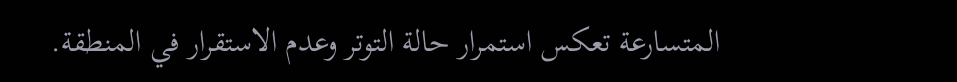المتسارعة تعكس استمرار حالة التوتر وعدم الاستقرار في المنطقة.